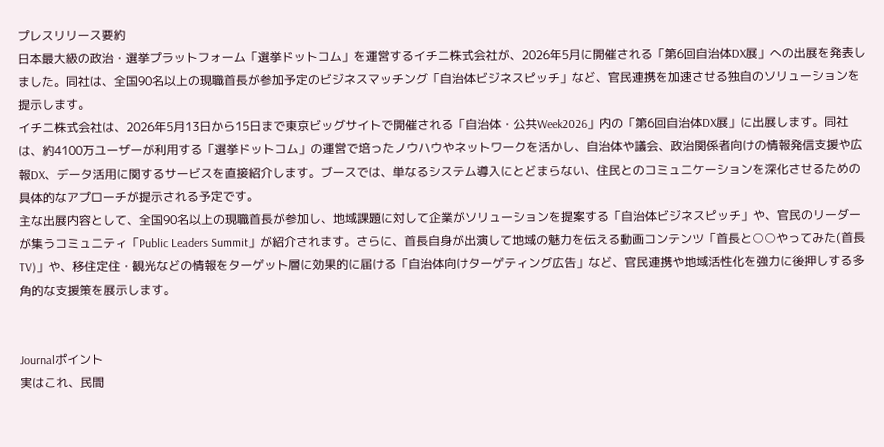プレスリリース要約
日本最大級の政治・選挙プラットフォーム「選挙ドットコム」を運営するイチニ株式会社が、2026年5月に開催される「第6回自治体DX展」への出展を発表しました。同社は、全国90名以上の現職首長が参加予定のビジネスマッチング「自治体ビジネスピッチ」など、官民連携を加速させる独自のソリューションを提示します。
イチニ株式会社は、2026年5月13日から15日まで東京ビッグサイトで開催される「自治体・公共Week2026」内の「第6回自治体DX展」に出展します。同社は、約4100万ユーザーが利用する「選挙ドットコム」の運営で培ったノウハウやネットワークを活かし、自治体や議会、政治関係者向けの情報発信支援や広報DX、データ活用に関するサービスを直接紹介します。ブースでは、単なるシステム導入にとどまらない、住民とのコミュニケーションを深化させるための具体的なアプローチが提示される予定です。
主な出展内容として、全国90名以上の現職首長が参加し、地域課題に対して企業がソリューションを提案する「自治体ビジネスピッチ」や、官民のリーダーが集うコミュニティ「Public Leaders Summit」が紹介されます。さらに、首長自身が出演して地域の魅力を伝える動画コンテンツ「首長と○○やってみた(首長TV)」や、移住定住・観光などの情報をターゲット層に効果的に届ける「自治体向けターゲティング広告」など、官民連携や地域活性化を強力に後押しする多角的な支援策を展示します。


Journalポイント
実はこれ、民間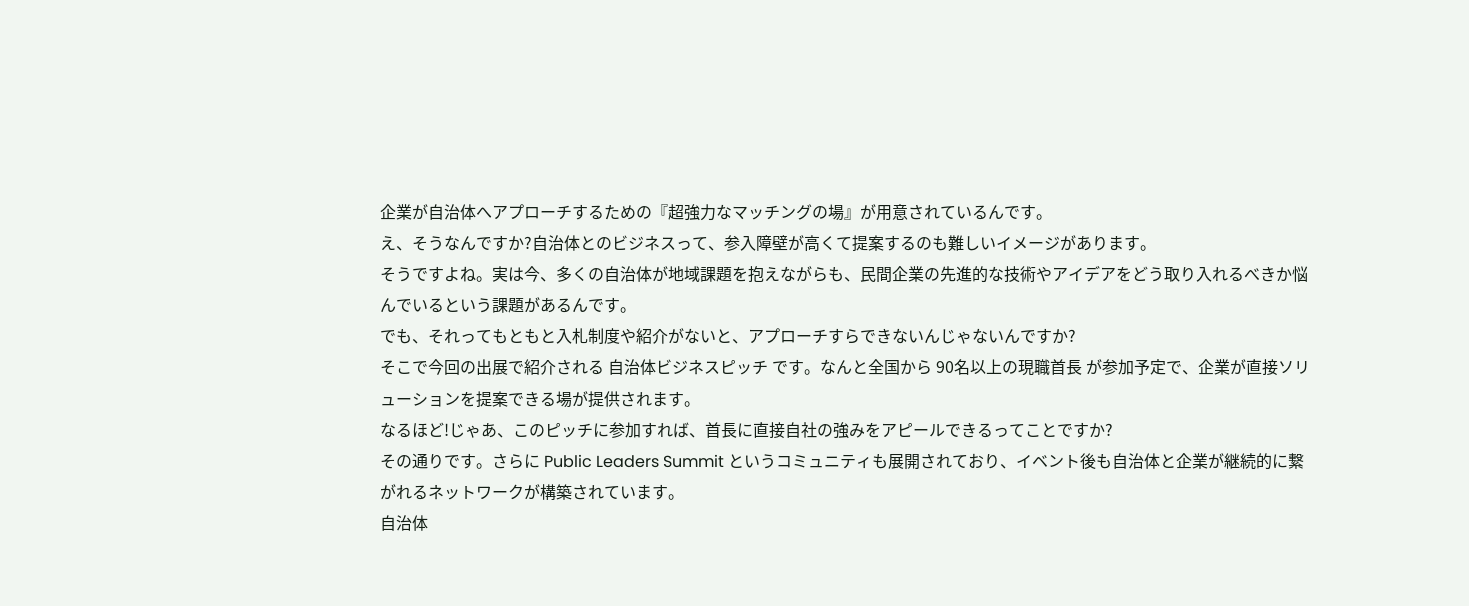企業が自治体へアプローチするための『超強力なマッチングの場』が用意されているんです。
え、そうなんですか?自治体とのビジネスって、参入障壁が高くて提案するのも難しいイメージがあります。
そうですよね。実は今、多くの自治体が地域課題を抱えながらも、民間企業の先進的な技術やアイデアをどう取り入れるべきか悩んでいるという課題があるんです。
でも、それってもともと入札制度や紹介がないと、アプローチすらできないんじゃないんですか?
そこで今回の出展で紹介される 自治体ビジネスピッチ です。なんと全国から 90名以上の現職首長 が参加予定で、企業が直接ソリューションを提案できる場が提供されます。
なるほど!じゃあ、このピッチに参加すれば、首長に直接自社の強みをアピールできるってことですか?
その通りです。さらに Public Leaders Summit というコミュニティも展開されており、イベント後も自治体と企業が継続的に繋がれるネットワークが構築されています。
自治体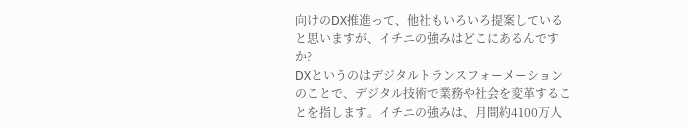向けのDX推進って、他社もいろいろ提案していると思いますが、イチニの強みはどこにあるんですか?
DXというのはデジタルトランスフォーメーションのことで、デジタル技術で業務や社会を変革することを指します。イチニの強みは、月間約4100万人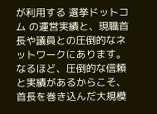が利用する 選挙ドットコム の運営実績と、現職首長や議員との圧倒的なネットワークにあります。
なるほど、圧倒的な信頼と実績があるからこそ、首長を巻き込んだ大規模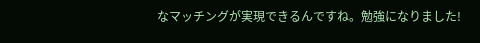なマッチングが実現できるんですね。勉強になりました!